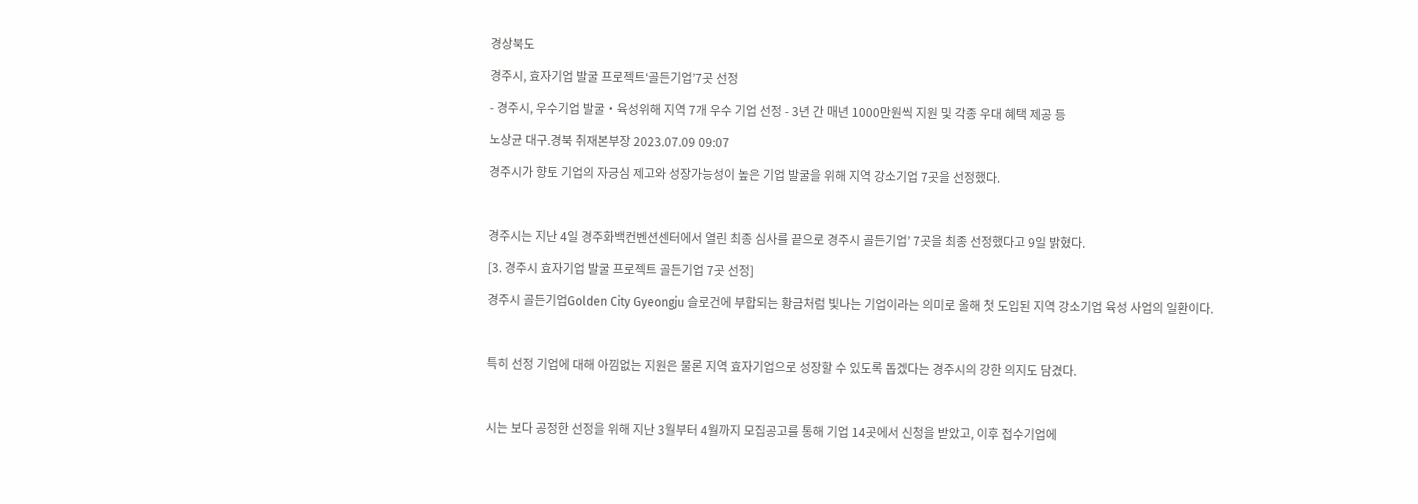경상북도

경주시, 효자기업 발굴 프로젝트‘골든기업’7곳 선정

- 경주시, 우수기업 발굴‧육성위해 지역 7개 우수 기업 선정 - 3년 간 매년 1000만원씩 지원 및 각종 우대 혜택 제공 등

노상균 대구.경북 취재본부장 2023.07.09 09:07

경주시가 향토 기업의 자긍심 제고와 성장가능성이 높은 기업 발굴을 위해 지역 강소기업 7곳을 선정했다.



경주시는 지난 4일 경주화백컨벤션센터에서 열린 최종 심사를 끝으로 경주시 골든기업’ 7곳을 최종 선정했다고 9일 밝혔다.

[3. 경주시 효자기업 발굴 프로젝트 골든기업 7곳 선정]

경주시 골든기업Golden City Gyeongju 슬로건에 부합되는 황금처럼 빛나는 기업이라는 의미로 올해 첫 도입된 지역 강소기업 육성 사업의 일환이다.



특히 선정 기업에 대해 아낌없는 지원은 물론 지역 효자기업으로 성장할 수 있도록 돕겠다는 경주시의 강한 의지도 담겼다.



시는 보다 공정한 선정을 위해 지난 3월부터 4월까지 모집공고를 통해 기업 14곳에서 신청을 받았고, 이후 접수기업에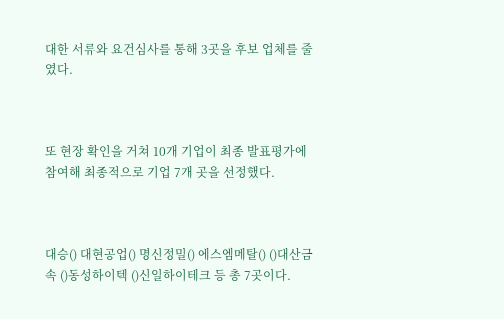대한 서류와 요건심사를 통해 3곳을 후보 업체를 줄였다.



또 현장 확인을 거쳐 10개 기업이 최종 발표평가에 참여해 최종적으로 기업 7개 곳을 선정했다.



대승() 대현공업() 명신정밀() 에스엠메탈() ()대산금속 ()동성하이텍 ()신일하이테크 등 총 7곳이다.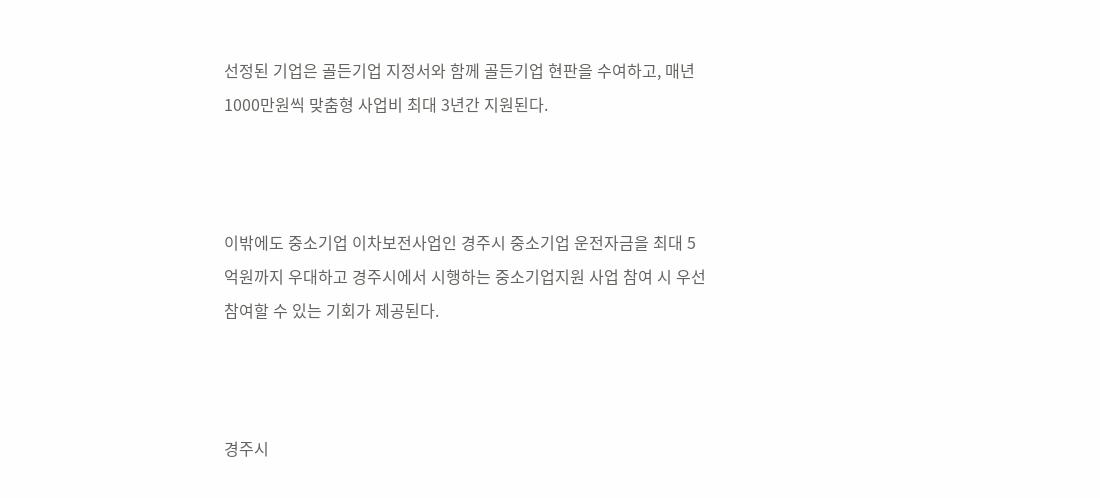선정된 기업은 골든기업 지정서와 함께 골든기업 현판을 수여하고, 매년 1000만원씩 맞춤형 사업비 최대 3년간 지원된다.



이밖에도 중소기업 이차보전사업인 경주시 중소기업 운전자금을 최대 5억원까지 우대하고 경주시에서 시행하는 중소기업지원 사업 참여 시 우선 참여할 수 있는 기회가 제공된다.



경주시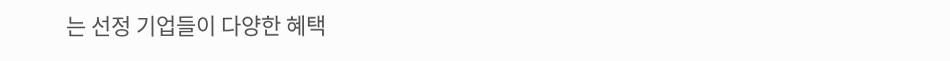는 선정 기업들이 다양한 혜택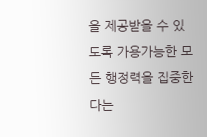을 제공받을 수 있도록 가용가능한 모든 행정력을 집중한다는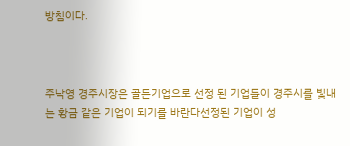방침이다.



주낙영 경주시장은 골든기업으로 선정 된 기업들이 경주시를 빛내는 황금 같은 기업이 되기를 바란다선정된 기업이 성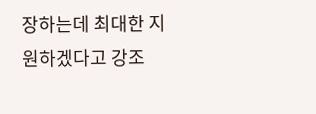장하는데 최대한 지원하겠다고 강조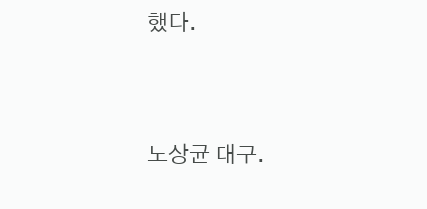했다.




노상균 대구.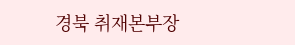경북 취재본부장